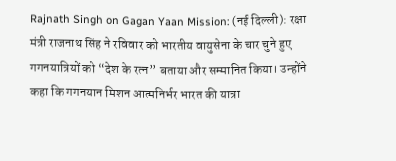Rajnath Singh on Gagan Yaan Mission: (नई दिल्ली): रक्षा मंत्री राजनाथ सिंह ने रविवार को भारतीय वायुसेना के चार चुने हुए गगनयात्रियों को “देश के रत्न” बताया और सम्मानित किया। उन्होंने कहा कि गगनयान मिशन आत्मनिर्भर भारत की यात्रा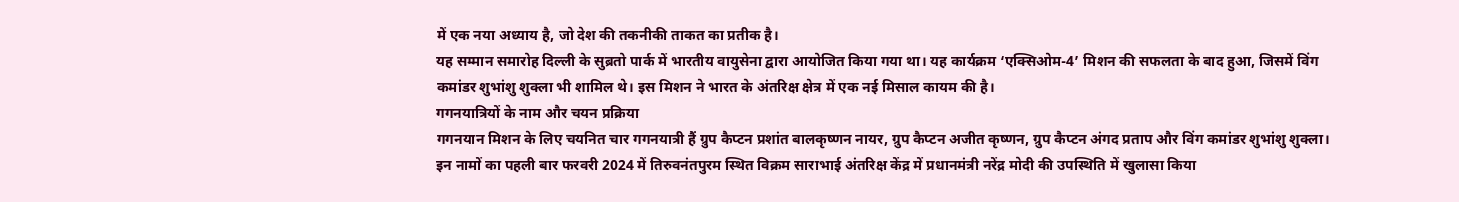में एक नया अध्याय है, जो देश की तकनीकी ताकत का प्रतीक है।
यह सम्मान समारोह दिल्ली के सुब्रतो पार्क में भारतीय वायुसेना द्वारा आयोजित किया गया था। यह कार्यक्रम ‘एक्सिओम-4’ मिशन की सफलता के बाद हुआ, जिसमें विंग कमांडर शुभांशु शुक्ला भी शामिल थे। इस मिशन ने भारत के अंतरिक्ष क्षेत्र में एक नई मिसाल कायम की है।
गगनयात्रियों के नाम और चयन प्रक्रिया
गगनयान मिशन के लिए चयनित चार गगनयात्री हैं ग्रुप कैप्टन प्रशांत बालकृष्णन नायर, ग्रुप कैप्टन अजीत कृष्णन, ग्रुप कैप्टन अंगद प्रताप और विंग कमांडर शुभांशु शुक्ला। इन नामों का पहली बार फरवरी 2024 में तिरुवनंतपुरम स्थित विक्रम साराभाई अंतरिक्ष केंद्र में प्रधानमंत्री नरेंद्र मोदी की उपस्थिति में खुलासा किया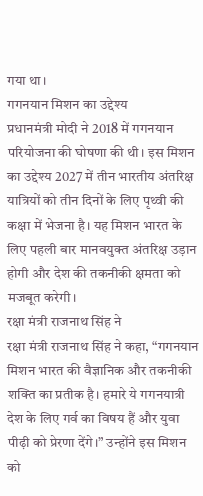गया था।
गगनयान मिशन का उद्देश्य
प्रधानमंत्री मोदी ने 2018 में गगनयान परियोजना की घोषणा की थी। इस मिशन का उद्देश्य 2027 में तीन भारतीय अंतरिक्ष यात्रियों को तीन दिनों के लिए पृथ्वी की कक्षा में भेजना है। यह मिशन भारत के लिए पहली बार मानवयुक्त अंतरिक्ष उड़ान होगी और देश की तकनीकी क्षमता को मजबूत करेगी।
रक्षा मंत्री राजनाथ सिंह ने
रक्षा मंत्री राजनाथ सिंह ने कहा, “गगनयान मिशन भारत की वैज्ञानिक और तकनीकी शक्ति का प्रतीक है। हमारे ये गगनयात्री देश के लिए गर्व का विषय हैं और युवा पीढ़ी को प्रेरणा देंगे।” उन्होंने इस मिशन को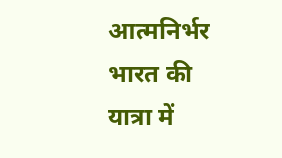आत्मनिर्भर भारत की यात्रा में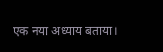एक नया अध्याय बताया।